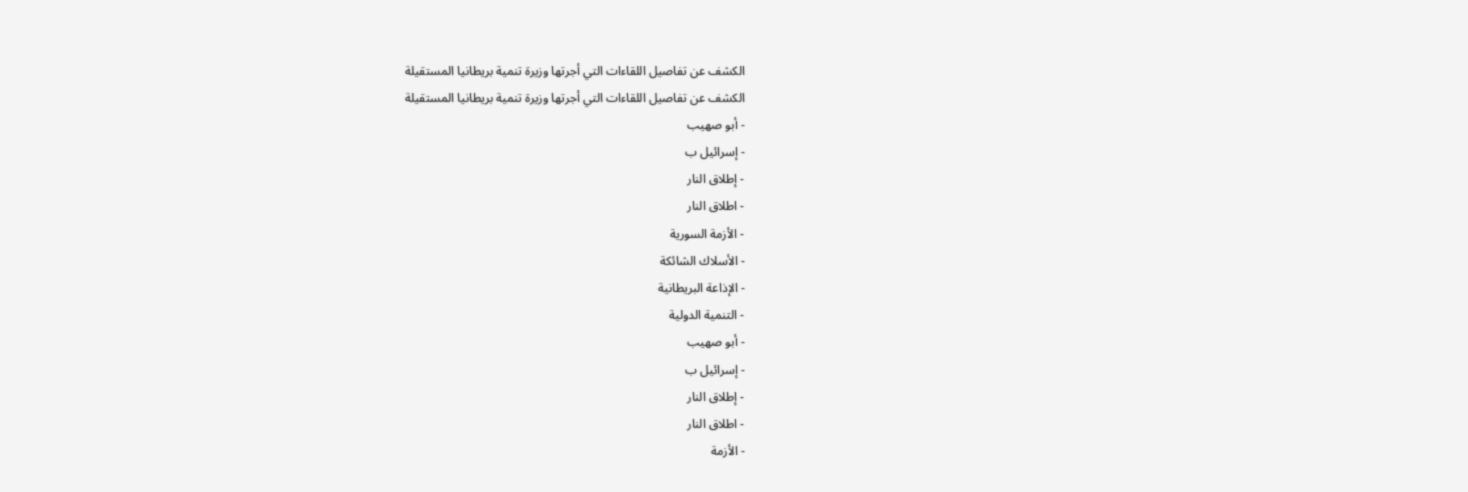الكشف عن تفاصيل اللقاءات التي أجرتها وزيرة تنمية بريطانيا المستقيلة
الكشف عن تفاصيل اللقاءات التي أجرتها وزيرة تنمية بريطانيا المستقيلة
- أبو صهيب
- إسرائيل ب
- إطلاق النار
- اطلاق النار
- الأزمة السورية
- الأسلاك الشائكة
- الإذاعة البريطانية
- التنمية الدولية
- أبو صهيب
- إسرائيل ب
- إطلاق النار
- اطلاق النار
- الأزمة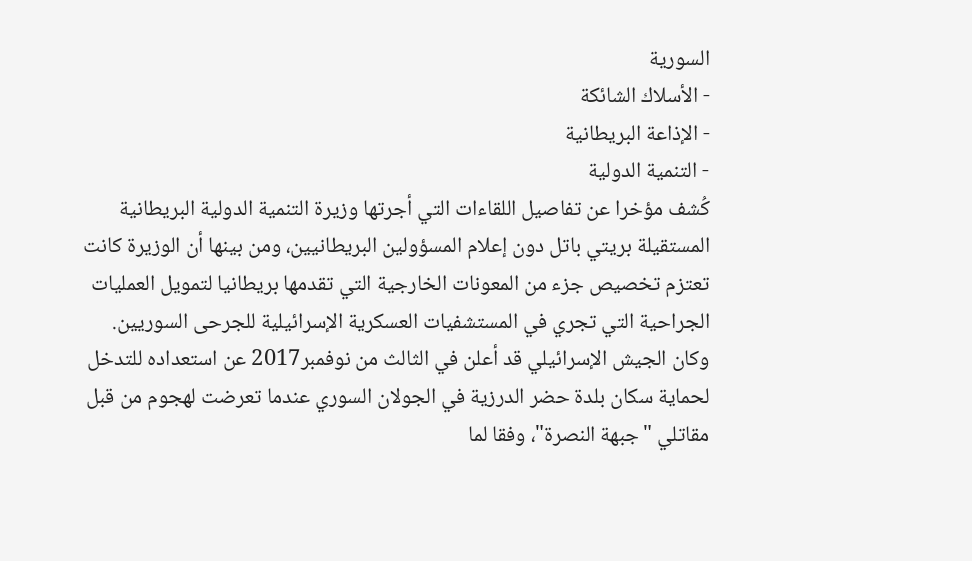السورية
- الأسلاك الشائكة
- الإذاعة البريطانية
- التنمية الدولية
كُشف مؤخرا عن تفاصيل اللقاءات التي أجرتها وزيرة التنمية الدولية البريطانية المستقيلة بريتي باتل دون إعلام المسؤولين البريطانيين، ومن بينها أن الوزيرة كانت تعتزم تخصيص جزء من المعونات الخارجية التي تقدمها بريطانيا لتمويل العمليات الجراحية التي تجري في المستشفيات العسكرية الإسرائيلية للجرحى السوريين.
وكان الجيش الإسرائيلي قد أعلن في الثالث من نوفمبر2017 عن استعداده للتدخل لحماية سكان بلدة حضر الدرزية في الجولان السوري عندما تعرضت لهجوم من قبل مقاتلي "جبهة النصرة"، وفقا لما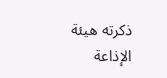ذكرته هيئة الإذاعة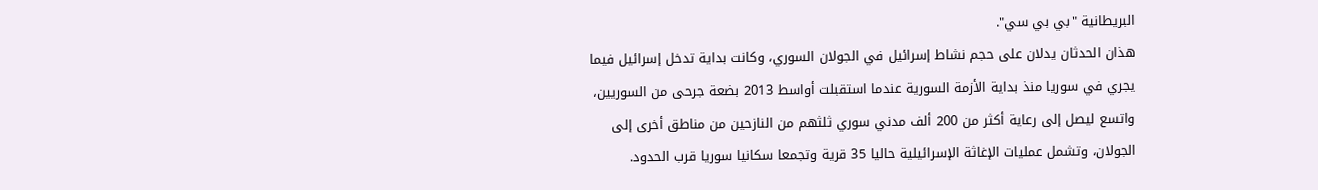البريطانية "بي بي سي".
هذان الحدثان يدلان على حجم نشاط إسرائيل في الجولان السوري، وكانت بداية تدخل إسرائيل فيما يجري في سوريا منذ بداية الأزمة السورية عندما استقبلت أواسط 2013 بضعة جرحى من السوريين، واتسع ليصل إلى رعاية أكثر من 200 ألف مدني سوري ثلثهم من النازحين من مناطق أخرى إلى الجولان، وتشمل عمليات الإغاثة الإسرائيلية حاليا 35 قرية وتجمعا سكانيا سوريا قرب الحدود.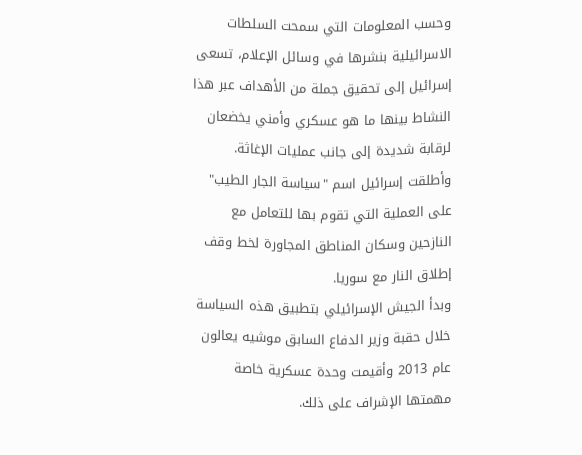وحسب المعلومات التي سمحت السلطات الاسرائيلية بنشرها في وسائل الإعلام، تسعى إسرائيل إلى تحقيق جملة من الأهداف عبر هذا النشاط بينها ما هو عسكري وأمني يخضعان لرقابة شديدة إلى جانب عمليات الإغاثة.
وأطلقت إسرائيل اسم "سياسة الجار الطيب" على العملية التي تقوم بها للتعامل مع النازحين وسكان المناطق المجاورة لخط وقف إطلاق النار مع سوريا.
وبدأ الجيش الإسرائيلي بتطبيق هذه السياسة خلال حقبة وزير الدفاع السابق موشيه يعالون عام 2013 وأقيمت وحدة عسكرية خاصة مهمتها الإشراف على ذلك.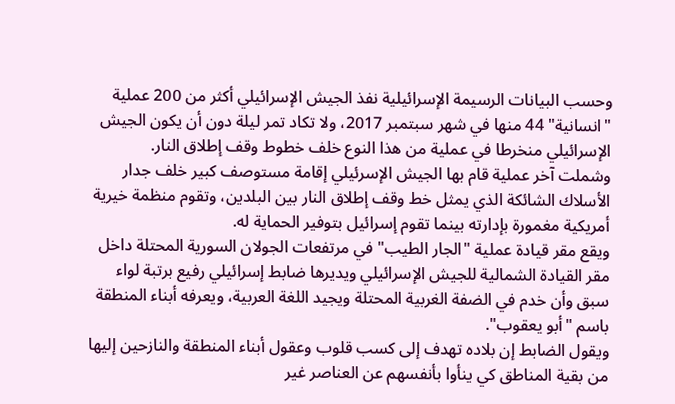وحسب البيانات الرسيمة الإسرائيلية نفذ الجيش الإسرائيلي أكثر من 200 عملية "انسانية" 44 منها في شهر سبتمبر 2017، ولا تكاد تمر ليلة دون أن يكون الجيش الإسرائيلي منخرطا في عملية من هذا النوع خلف خطوط وقف إطلاق النار.
وشملت آخر عملية قام بها الجيش الإسرئيلي إقامة مستوصف كبير خلف جدار الأسلاك الشائكة الذي يمثل خط وقف إطلاق النار بين البلدين، وتقوم منظمة خيرية أمريكية مغمورة بإدارته بينما تقوم إسرائيل بتوفير الحماية له.
ويقع مقر قيادة عملية "الجار الطيب" في مرتفعات الجولان السورية المحتلة داخل مقر القيادة الشمالية للجيش الإسرائيلي ويديرها ضابط إسرائيلي رفيع برتبة لواء سبق وأن خدم في الضفة الغربية المحتلة ويجيد اللغة العربية، ويعرفه أبناء المنطقة باسم "أبو يعقوب".
ويقول الضابط إن بلاده تهدف إلى كسب قلوب وعقول أبناء المنطقة والنازحين إليها من بقية المناطق كي ينأوا بأنفسهم عن العناصر غير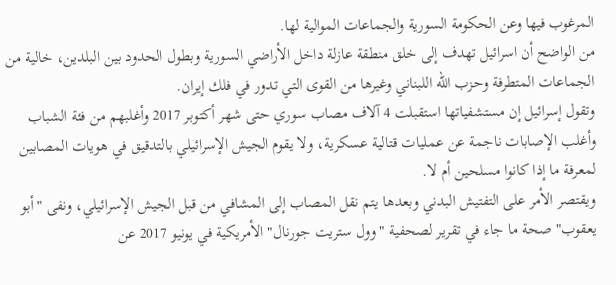المرغوب فيها وعن الحكومة السورية والجماعات الموالية لها.
من الواضح أن اسرائيل تهدف إلى خلق منطقة عازلة داخل الأراضي السورية وبطول الحدود بين البلدين، خالية من الجماعات المتطرفة وحزب الله اللبناني وغيرها من القوى التي تدور في فلك إيران.
وتقول إسرائيل إن مستشفياتها استقبلت 4 آلاف مصاب سوري حتى شهر أكتوبر 2017 وأغلبهم من فئة الشباب وأغلب الإصابات ناجمة عن عمليات قتالية عسكرية، ولا يقوم الجيش الإسرائيلي بالتدقيق في هويات المصابين لمعرفة ما إذا كانوا مسلحين أم لا.
ويقتصر الأمر على التفتيش البدني وبعدها يتم نقل المصاب إلى المشافي من قبل الجيش الإسرائيلي، ونفى "أبو يعقوب" صحة ما جاء في تقرير لصحفية "وول ستريت جورنال" الأمريكية في يونيو 2017 عن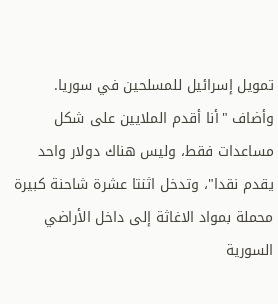تمويل إسرائيل للمسلحين في سوريا.
وأضاف "أنا أقدم الملايين على شكل مساعدات فقط، وليس هناك دولار واحد يقدم نقدا"، وتدخل اثنتا عشرة شاحنة كبيرة محملة بمواد الاغاثة إلى داخل الأراضي السورية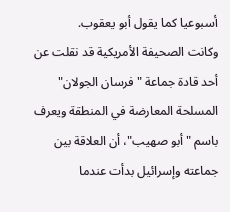أسبوعيا كما يقول أبو يعقوب.
وكانت الصحيفة الأمريكية قد نقلت عن أحد قادة جماعة "فرسان الجولان" المسلحة المعارضة في المنطقة ويعرف باسم "أبو صهيب"، أن العلاقة بين جماعته وإسرائيل بدأت عندما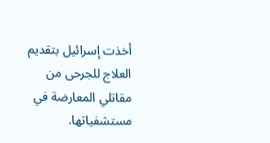أخذت إسرائيل بتقديم العلاج للجرحى من مقاتلي المعارضة في مستشفياتها.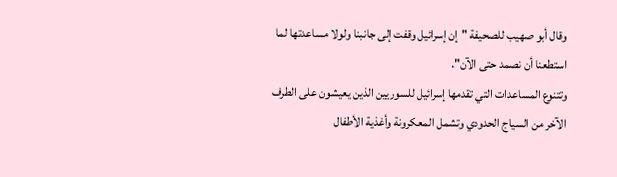وقال أبو صهيب للصحيفة "إن إسرائيل وقفت إلى جانبنا ولولا مساعدتها لما استطعنا أن نصمد حتى الآن".
وتتنوع المساعدات التي تقدمها إسرائيل للسوريين الذين يعيشون على الطرف الآخر من السياج الحدودي وتشمل المعكرونة وأغذية الأطفال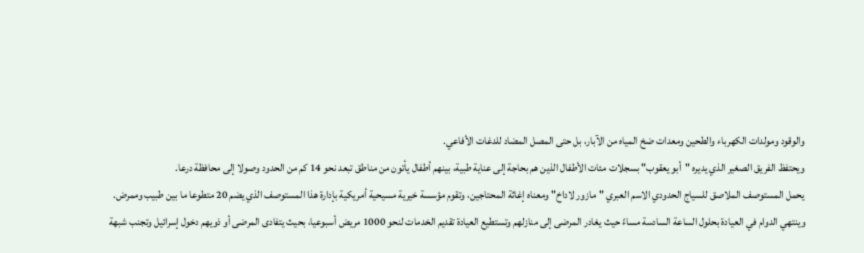والوقود ومولدات الكهرباء والطحين ومعدات ضخ المياه من الآبار، بل حتى المصل المضاد للدغات الأفاعي.
ويحتفظ الفريق الصغير الذي يديره "أبو يعقوب" بسجلات مئات الأطفال الذين هم بحاجة إلى عناية طبية، بينهم أطفال يأتون من مناطق تبعد نحو 14 كم من الحدود وصولا إلى محافظة درعا.
يحمل المستوصف الملاصق للسياج الحدودي الاسم العبري "مازور لاداخ" ومعناه إغاثة المحتاجين، وتقوم مؤسسة خيرية مسيحية أمريكية بإدارة هذا المستوصف الذي يضم 20 متطوعا ما بين طبيب وممرض.
وينتهي الدوام في العيادة بحلول الساعة السادسة مساءً حيث يغادر المرضى إلى منازلهم وتستطيع العيادة تقديم الخدمات لنحو 1000 مريض أسبوعيا، بحيث يتفادى المرضى أو ذويهم دخول إسرائيل وتجنب شبهة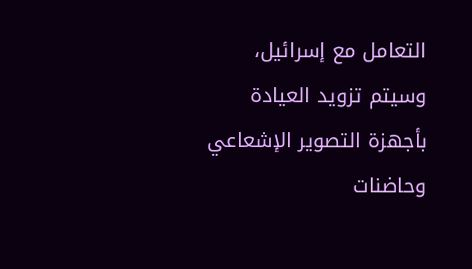التعامل مع إسرائيل، وسيتم تزويد العيادة بأجهزة التصوير الإشعاعي وحاضنات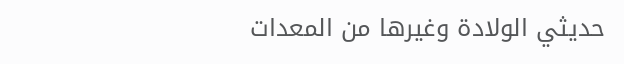حديثي الولادة وغيرها من المعدات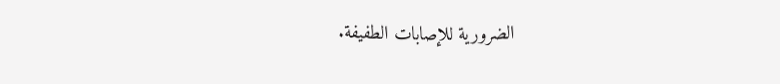الضرورية للإصابات الطفيفة.